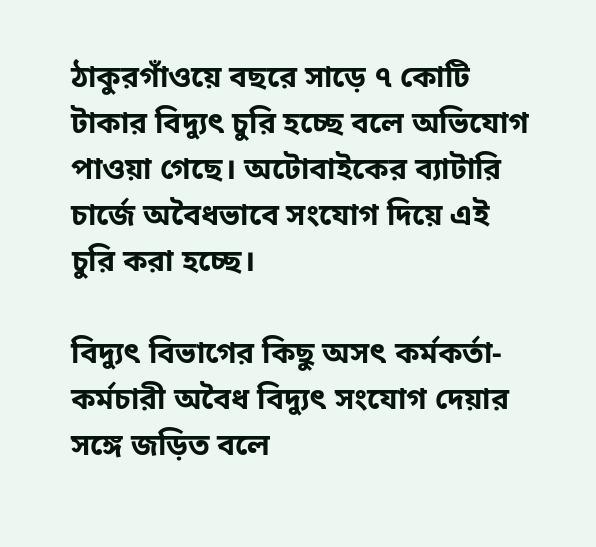ঠাকুরগাঁওয়ে বছরে সাড়ে ৭ কোটি টাকার বিদ্যুৎ চুরি হচ্ছে বলে অভিযোগ পাওয়া গেছে। অটোবাইকের ব্যাটারি চার্জে অবৈধভাবে সংযোগ দিয়ে এই চুরি করা হচ্ছে।

বিদ্যুৎ বিভাগের কিছু অসৎ কর্মকর্তা-কর্মচারী অবৈধ বিদ্যুৎ সংযোগ দেয়ার সঙ্গে জড়িত বলে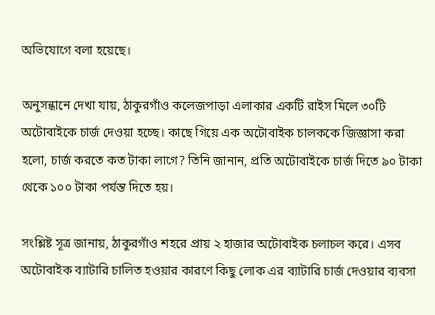অভিযোগে বলা হয়েছে।

অনুসন্ধানে দেখা যায়, ঠাকুরগাঁও কলেজপাড়া এলাকার একটি রাইস মিলে ৩০টি অটোবাইকে চার্জ দেওয়া হচ্ছে। কাছে গিয়ে এক অটোবাইক চালককে জিজ্ঞাসা করা হলো, চার্জ করতে কত টাকা লাগে? তিনি জানান, প্রতি অটোবাইকে চার্জ দিতে ৯০ টাকা থেকে ১০০ টাকা পর্যন্ত দিতে হয়।

সংশ্লিষ্ট সূত্র জানায়, ঠাকুরগাঁও শহরে প্রায় ২ হাজার অটোবাইক চলাচল করে। এসব অটোবাইক ব্যাটারি চালিত হওয়ার কারণে কিছু লোক এর ব্যাটারি চার্জ দেওয়ার ব্যবসা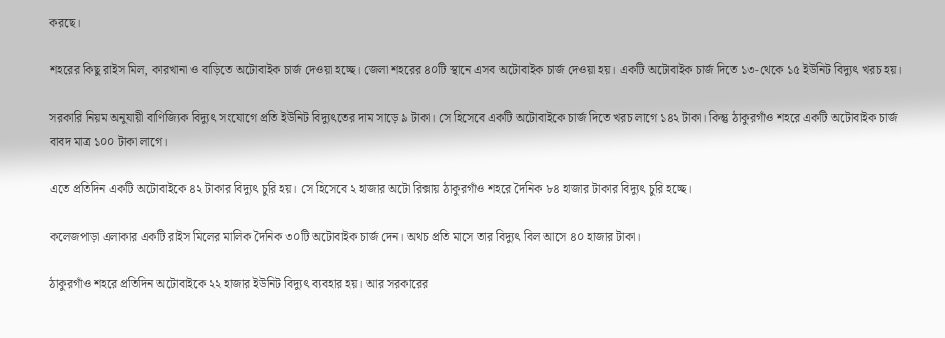করছে।

শহরের কিছু রাইস মিল, কারখানা ও বাড়িতে অটোবাইক চার্জ দেওয়া হচ্ছে। জেলা শহরের ৪০টি স্থানে এসব অটোবাইক চার্জ দেওয়া হয়। একটি অটোবাইক চার্জ দিতে ১৩-থেকে ১৫ ইউনিট বিদ্যুৎ খরচ হয়।

সরকারি নিয়ম অনুযায়ী বাণিজ্যিক বিদ্যুৎ সংযোগে প্রতি ইউনিট বিদ্যুৎতের দাম সাড়ে ৯ টাকা। সে হিসেবে একটি অটোবাইকে চার্জ দিতে খরচ লাগে ১৪২ টাকা। কিন্তু ঠাকুরগাঁও শহরে একটি অটোবাইক চার্জ বাবদ মাত্র ১০০ টাকা লাগে।

এতে প্রতিদিন একটি অটোবাইকে ৪২ টাকার বিদ্যুৎ চুরি হয়। সে হিসেবে ২ হাজার অটো রিক্সায় ঠাকুরগাঁও শহরে দৈনিক ৮৪ হাজার টাকার বিদ্যুৎ চুরি হচ্ছে।

কলেজপাড়া এলাকার একটি রাইস মিলের মালিক দৈনিক ৩০টি অটোবাইক চার্জ দেন। অথচ প্রতি মাসে তার বিদ্যুৎ বিল আসে ৪০ হাজার টাকা।

ঠাকুরগাঁও শহরে প্রতিদিন অটোবাইকে ২২ হাজার ইউনিট বিদ্যুৎ ব্যবহার হয়। আর সরকারের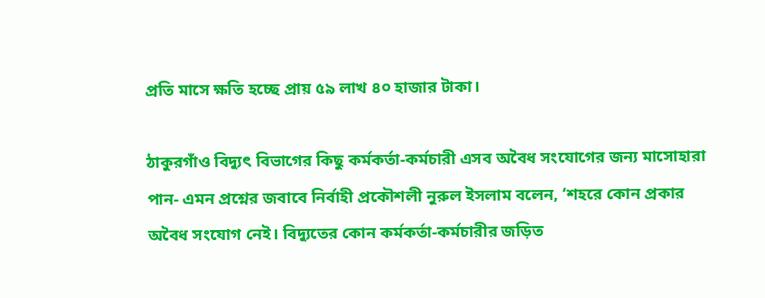প্রতি মাসে ক্ষতি হচ্ছে প্রায় ৫৯ লাখ ৪০ হাজার টাকা।

ঠাকুরগাঁও বিদ্যুৎ বিভাগের কিছু কর্মকর্তা-কর্মচারী এসব অবৈধ সংযোগের জন্য মাসোহারা পান- এমন প্রশ্নের জবাবে নির্বাহী প্রকৌশলী নুরুল ইসলাম বলেন, ‘শহরে কোন প্রকার অবৈধ সংযোগ নেই। বিদ্যুতের কোন কর্মকর্তা-কর্মচারীর জড়িত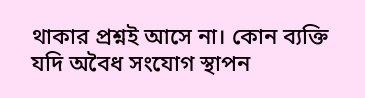থাকার প্রশ্নই আসে না। কোন ব্যক্তি যদি অবৈধ সংযোগ স্থাপন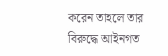করেন তাহলে তার বিরুদ্ধে আইনগত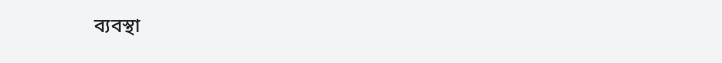ব্যবস্থা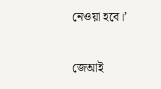নেওয়া হবে।’

জেআই